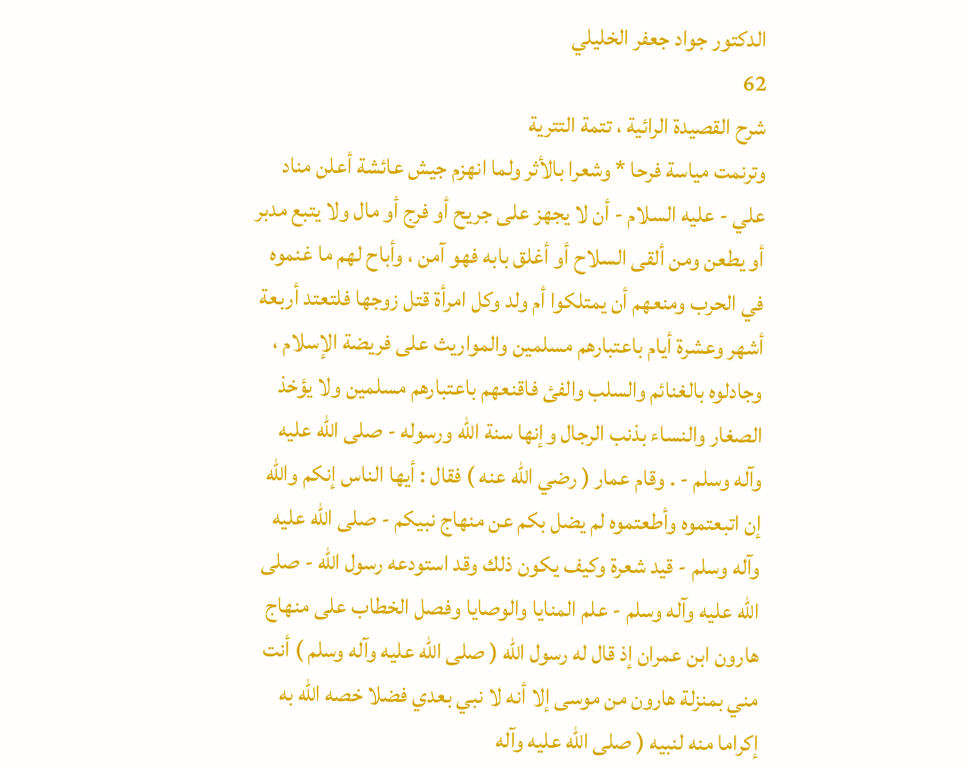الدكتور جواد جعفر الخليلي
62
شرح القصيدة الرائية ، تتمة التترية
وترنمت مياسة فرحا * وشعرا بالأثر ولما انهزم جيش عائشة أعلن مناد علي - عليه السلام - أن لا يجهز على جريح أو فرج أو مال ولا يتبع مدبر أو يطعن ومن ألقى السلاح أو أغلق بابه فهو آمن ، وأباح لهم ما غنموه في الحرب ومنعهم أن يمتلكوا أم ولد وكل امرأة قتل زوجها فلتعتد أربعة أشهر وعشرة أيام باعتبارهم مسلمين والمواريث على فريضة الإسلام ، وجادلوه بالغنائم والسلب والفئ فاقنعهم باعتبارهم مسلمين ولا يؤخذ الصغار والنساء بذنب الرجال وإنها سنة الله ورسوله - صلى الله عليه وآله وسلم - . وقام عمار ( رضي الله عنه ) فقال : أيها الناس إنكم والله إن اتبعتموه وأطعتموه لم يضل بكم عن منهاج نبيكم - صلى الله عليه وآله وسلم - قيد شعرة وكيف يكون ذلك وقد استودعه رسول الله - صلى الله عليه وآله وسلم - علم المنايا والوصايا وفصل الخطاب على منهاج هارون ابن عمران إذ قال له رسول الله ( صلى الله عليه وآله وسلم ) أنت مني بمنزلة هارون من موسى إلا أنه لا نبي بعدي فضلا خصه الله به إكراما منه لنبيه ( صلى الله عليه وآله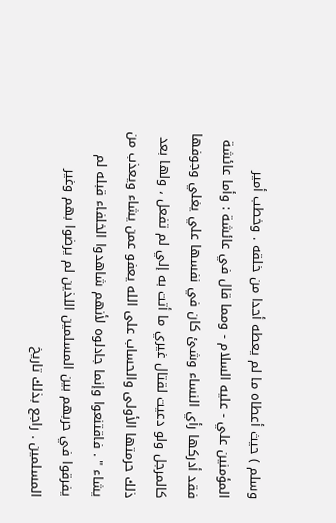وسلم ) حيث أعطاه ما لم يعطه أحدا من خلقه . وخطب أمير المؤمنين علي - عليه السلام - ومما قال في عائشة : وأما عائشة فقد أدركها رأي النساء وشئ كان في نفسها علي يغلي وجوفها كالمرجل ولو دعيت لقتال غيري ما أتت به إلي لم تفعل ، ولها بعد ذلك حرمتها الأولى والحساب على الله يعفو عمن يشاء ويعذب من يشاء " . فاقتنعوا وإنما جادلوه لأنهم شاهدوا الخلفاء قبله لم يفرقوا في حربهم بين المسلمين اللذين لم يرضوا بهم وغير المسلمين . راجع بذلك تاريخ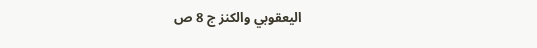اليعقوبي والكنز ج 8 ص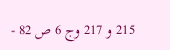215 و 217 وج 6 ص 82 -